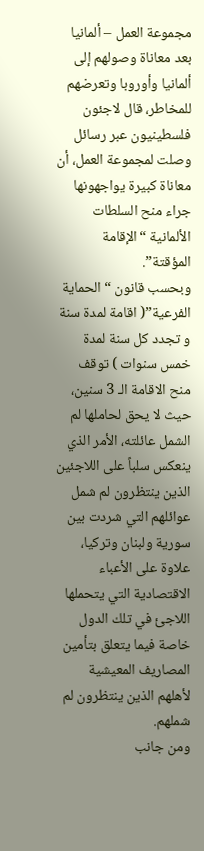مجموعة العمل – ألمانيا
بعد معاناة وصولهم إلى ألمانيا وأوروبا وتعرضهم للمخاطر، قال لاجئون فلسطينيون عبر رسائل وصلت لمجموعة العمل، أن معاناة كبيرة يواجهونها جراء منح السلطات الألمانية “الإقامة المؤقتة”.
وبحسب قانون “الحماية الفرعية”( اقامة لمدة سنة و تجدد كل سنة لمدة خمس سنوات ) توقف منح الاقامة الـ 3 سنين، حيث لا يحق لحاملها لم الشمل عائلته، الأمر الذي ينعكس سلباً على اللاجئين الذين ينتظرون لم شمل عوائلهم التي شردت بين سورية ولبنان وتركيا، علاوة على الأعباء الاقتصادية التي يتحملها اللاجئ في تلك الدول خاصة فيما يتعلق بتأمين المصاريف المعيشية لأهلهم الذين ينتظرون لم شملهم.
ومن جانب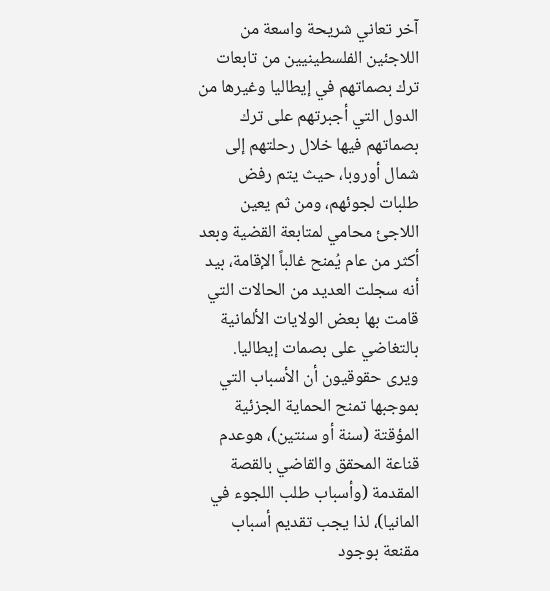آخر تعاني شريحة واسعة من اللاجئين الفلسطينيين من تابعات ترك بصماتهم في إيطاليا وغيرها من الدول التي أجبرتهم على ترك بصماتهم فيها خلال رحلتهم إلى شمال أوروبا، حيث يتم رفض طلبات لجوئهم، ومن ثم يعين اللاجئ محامي لمتابعة القضية وبعد أكثر من عام يُمنح غالباً الإقامة، بيد أنه سجلت العديد من الحالات التي قامت بها بعض الولايات الألمانية بالتغاضي على بصمات إيطاليا.
ويرى حقوقيون أن الأسباب التي بموجبها تمنح الحماية الجزئية المؤقتة (سنة أو سنتين)، هوعدم قناعة المحقق والقاضي بالقصة المقدمة (وأسباب طلب اللجوء في المانيا)، لذا يجب تقديم أسباب مقنعة بوجود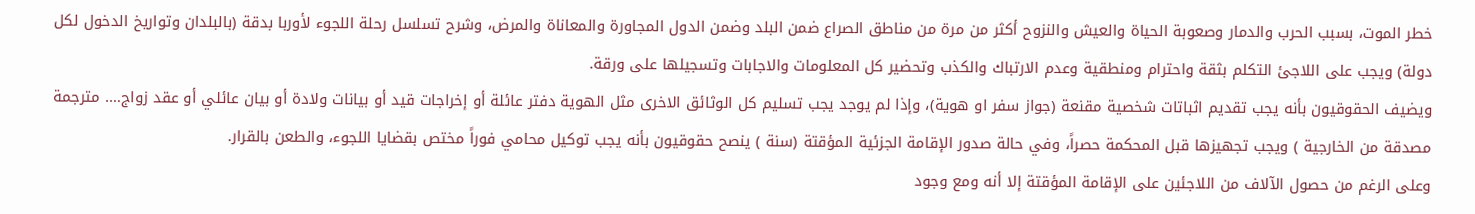خطر الموت، بسبب الحرب والدمار وصعوبة الحياة والعيش والنزوح أكثر من مرة من مناطق الصراع ضمن البلد وضمن الدول المجاورة والمعاناة والمرض، وشرح تسلسل رحلة اللجوء لأوربا بدقة (بالبلدان وتواريخ الدخول لكل دولة) ويجب على اللاجئ التكلم بثقة واحترام ومنطقية وعدم الارتباك والكذب وتحضير كل المعلومات والاجابات وتسجيلها على ورقة.
ويضيف الحقوقيون بأنه يجب تقديم اثباتات شخصية مقنعة (جواز سفر او هوية)، وإذا لم يوجد يجب تسليم كل الوثائق الاخرى مثل الهوية دفتر عائلة أو إخراجات قيد أو بيانات ولادة أو بيان عائلي أو عقد زواج…. مترجمة مصدقة من الخارجية ) ويجب تجهيزها قبل المحكمة حصراً، وفي حالة صدور الإقامة الجزئية المؤقتة (سنة ) ينصح حقوقيون بأنه يجب توكيل محامي فوراً مختص بقضايا اللجوء، والطعن بالقرار.
وعلى الرغم من حصول الآلاف من اللاجئين على الإقامة المؤقتة إلا أنه ومع وجود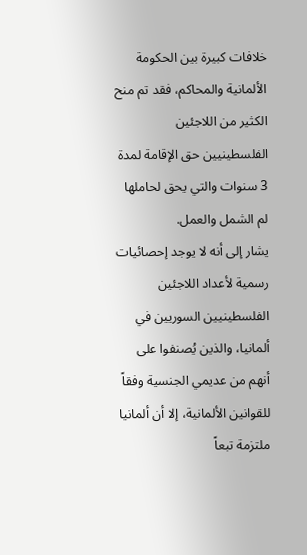خلافات كبيرة بين الحكومة الألمانية والمحاكم، فقد تم منح الكثير من اللاجئين الفلسطينيين حق الإقامة لمدة 3 سنوات والتي يحق لحاملها لم الشمل والعمل.
يشار إلى أنه لا يوجد إحصائيات رسمية لأعداد اللاجئين الفلسطينيين السوريين في ألمانيا، والذين يُصنفوا على أنهم من عديمي الجنسية وفقاً للقوانين الألمانية، إلا أن ألمانيا ملتزمة تبعاً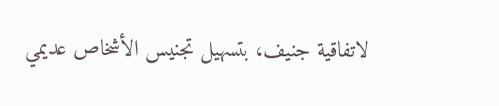لاتفاقية جنيف، بتسهيل تجنيس الأشخاص عديمي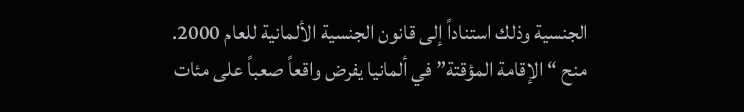الجنسية وذلك استناداً إلى قانون الجنسية الألمانية للعام 2000.
منح “الإقامة المؤقتة” في ألمانيا يفرض واقعاً صعباً على مئات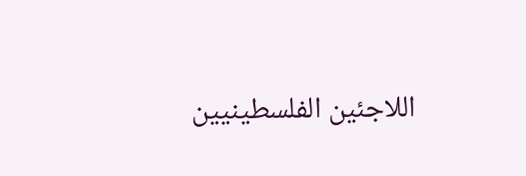اللاجئين الفلسطينيين